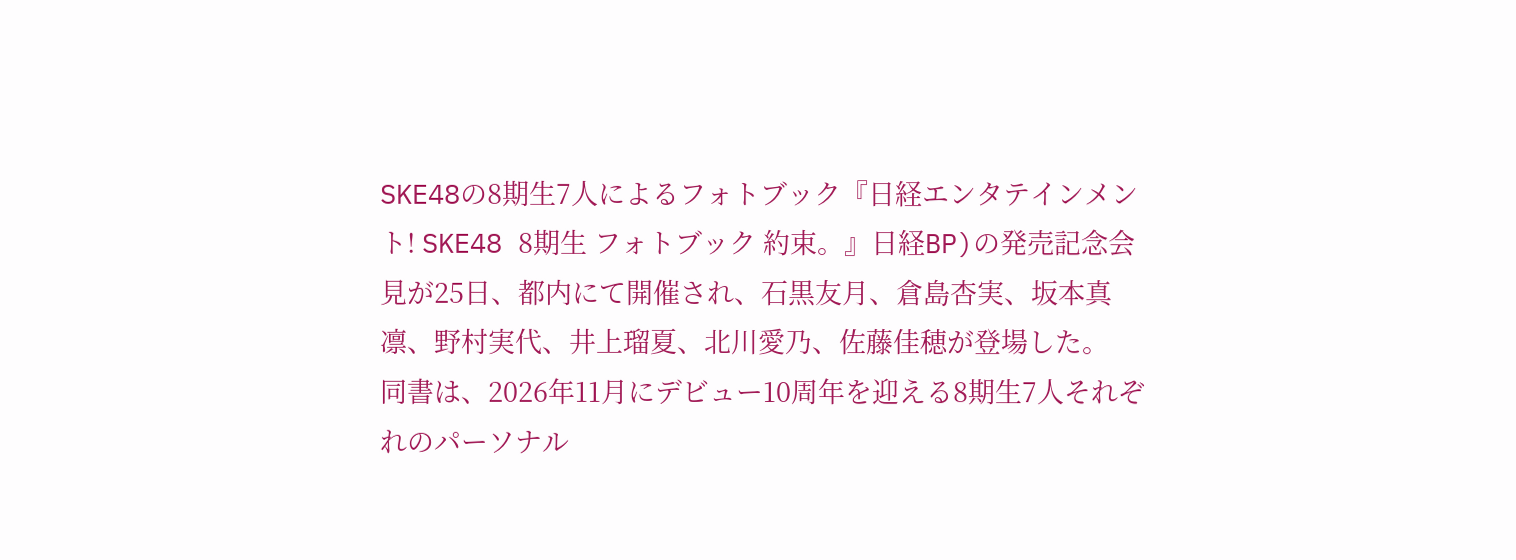SKE48の8期生7人によるフォトブック『日経エンタテインメント! SKE48 8期生 フォトブック 約束。』日経BP)の発売記念会見が25日、都内にて開催され、石黒友月、倉島杏実、坂本真凛、野村実代、井上瑠夏、北川愛乃、佐藤佳穂が登場した。
同書は、2026年11月にデビュー10周年を迎える8期生7人それぞれのパーソナル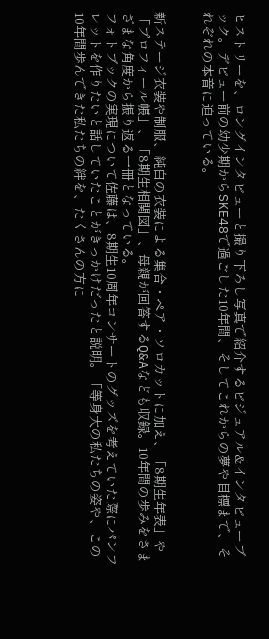ヒストリーを、ロングインタビューと撮り下ろし写真で紹介するビジュアル&インタビューブック。デビュー前の幼少期からSKE48で過ごした10年間、そしてこれからの夢や目標まで、それぞれの本音に迫っている。


新ステージ衣装や制服、純白の衣装による集合・ペア・ソロカットに加え、「8期生年表」や「プロフィール帳」、「8期生相関図」、母親が回答するQ&Aなども収録。10年間の歩みをさまざまな角度から振り返る一冊となっている。
フォトブックの実現について佐藤は、8期生10周年コンサートのグッズを考えていた際にパンフレットを作りたいと話していたことがきっかけだったと説明。「等身大の私たちの姿や、この10年間歩んできた私たちの絆を、たくさんの方に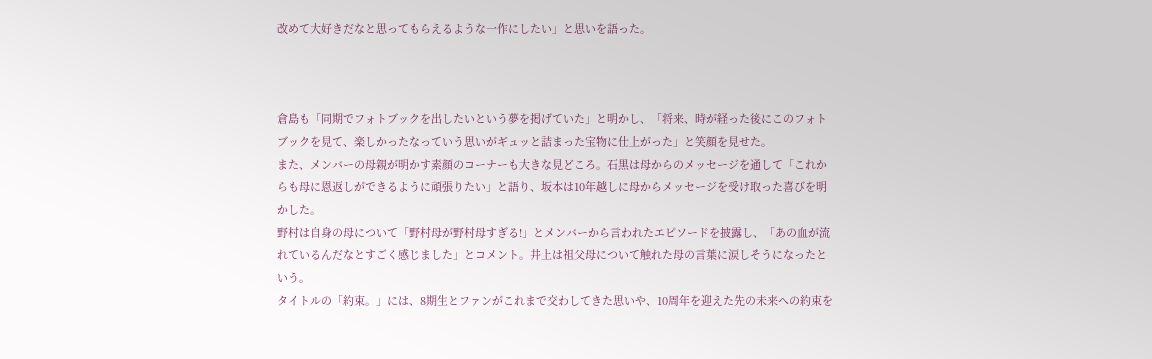改めて大好きだなと思ってもらえるような一作にしたい」と思いを語った。



倉島も「同期でフォトブックを出したいという夢を掲げていた」と明かし、「将来、時が経った後にこのフォトブックを見て、楽しかったなっていう思いがギュッと詰まった宝物に仕上がった」と笑顔を見せた。
また、メンバーの母親が明かす素顔のコーナーも大きな見どころ。石黒は母からのメッセージを通して「これからも母に恩返しができるように頑張りたい」と語り、坂本は10年越しに母からメッセージを受け取った喜びを明かした。
野村は自身の母について「野村母が野村母すぎる!」とメンバーから言われたエピソードを披露し、「あの血が流れているんだなとすごく感じました」とコメント。井上は祖父母について触れた母の言葉に涙しそうになったという。
タイトルの「約束。」には、8期生とファンがこれまで交わしてきた思いや、10周年を迎えた先の未来への約束を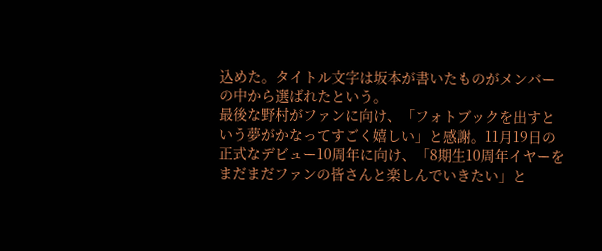込めた。タイトル文字は坂本が書いたものがメンバーの中から選ばれたという。
最後な野村がファンに向け、「フォトブックを出すという夢がかなってすごく嬉しい」と感謝。11月19日の正式なデビュー10周年に向け、「8期生10周年イヤーをまだまだファンの皆さんと楽しんでいきたい」と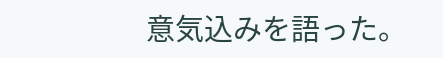意気込みを語った。